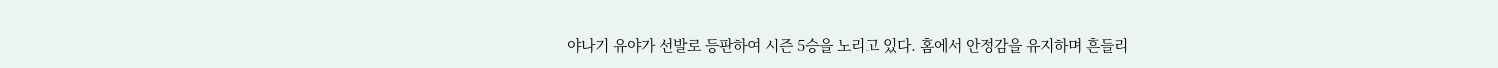야나기 유야가 선발로 등판하여 시즌 5승을 노리고 있다. 홈에서 안정감을 유지하며 흔들리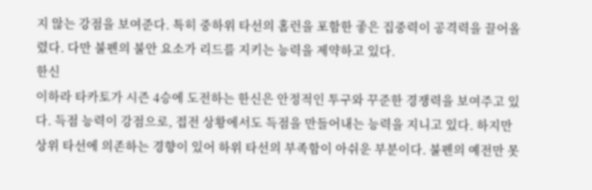지 않는 강점을 보여준다. 특히 중하위 타선의 홈런을 포함한 좋은 집중력이 공격력을 끌어올렸다. 다만 불펜의 불안 요소가 리드를 지키는 능력을 제약하고 있다.
한신
이하라 타카토가 시즌 4승에 도전하는 한신은 안정적인 투구와 꾸준한 경쟁력을 보여주고 있다. 득점 능력이 강점으로, 접전 상황에서도 득점을 만들어내는 능력을 지니고 있다. 하지만 상위 타선에 의존하는 경향이 있어 하위 타선의 부족함이 아쉬운 부분이다. 불펜의 예전만 못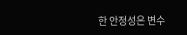한 안정성은 변수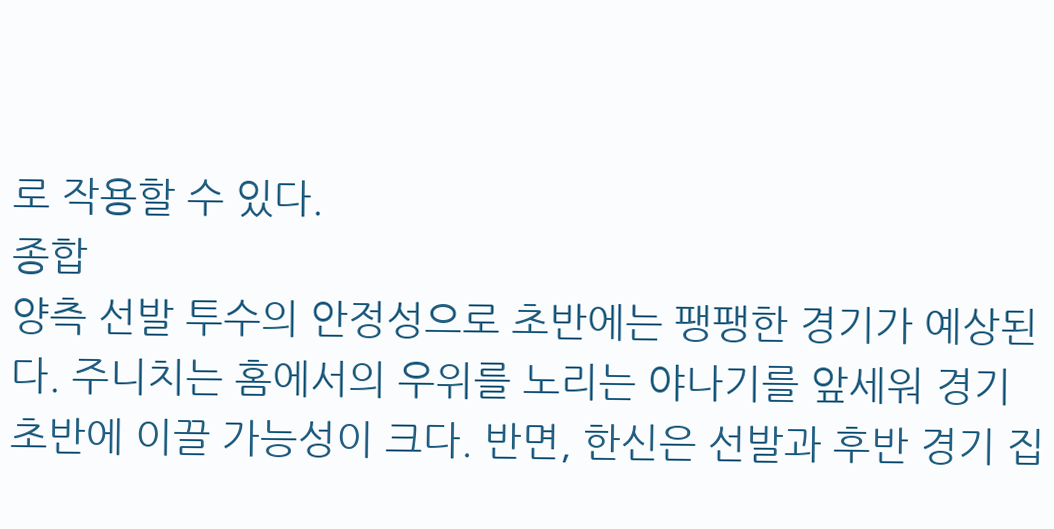로 작용할 수 있다.
종합
양측 선발 투수의 안정성으로 초반에는 팽팽한 경기가 예상된다. 주니치는 홈에서의 우위를 노리는 야나기를 앞세워 경기 초반에 이끌 가능성이 크다. 반면, 한신은 선발과 후반 경기 집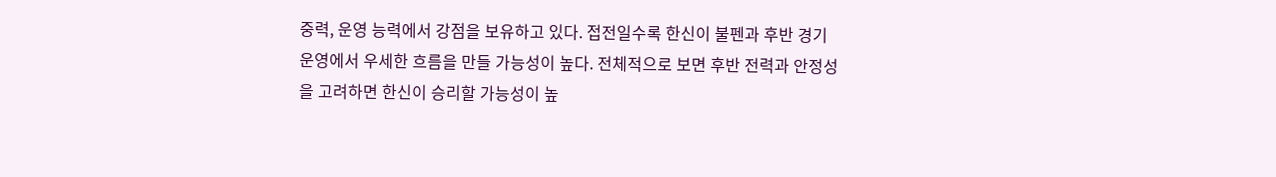중력, 운영 능력에서 강점을 보유하고 있다. 접전일수록 한신이 불펜과 후반 경기 운영에서 우세한 흐름을 만들 가능성이 높다. 전체적으로 보면 후반 전력과 안정성을 고려하면 한신이 승리할 가능성이 높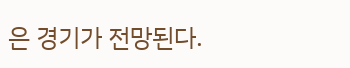은 경기가 전망된다.